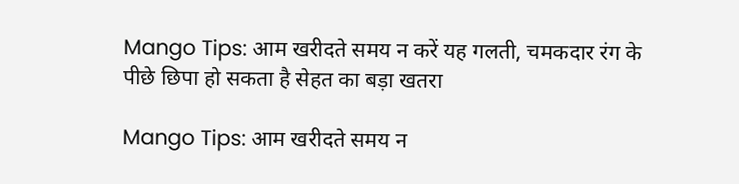Mango Tips: आम खरीदते समय न करें यह गलती, चमकदार रंग के पीछे छिपा हो सकता है सेहत का बड़ा खतरा

Mango Tips: आम खरीदते समय न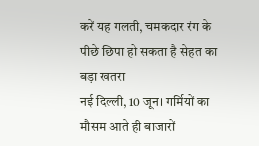करें यह गलती, चमकदार रंग के पीछे छिपा हो सकता है सेहत का बड़ा खतरा
नई दिल्ली, 10 जून। गर्मियों का मौसम आते ही बाजारों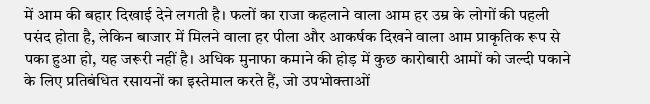में आम की बहार दिखाई देने लगती है। फलों का राजा कहलाने वाला आम हर उम्र के लोगों की पहली पसंद होता है, लेकिन बाजार में मिलने वाला हर पीला और आकर्षक दिखने वाला आम प्राकृतिक रूप से पका हुआ हो, यह जरूरी नहीं है। अधिक मुनाफा कमाने की होड़ में कुछ कारोबारी आमों को जल्दी पकाने के लिए प्रतिबंधित रसायनों का इस्तेमाल करते हैं, जो उपभोक्ताओं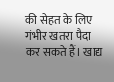की सेहत के लिए गंभीर खतरा पैदा कर सकते हैं। खाद्य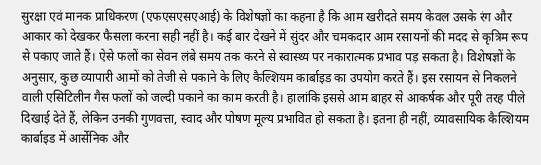सुरक्षा एवं मानक प्राधिकरण (एफएसएसएआई) के विशेषज्ञों का कहना है कि आम खरीदते समय केवल उसके रंग और आकार को देखकर फैसला करना सही नहीं है। कई बार देखने में सुंदर और चमकदार आम रसायनों की मदद से कृत्रिम रूप से पकाए जाते हैं। ऐसे फलों का सेवन लंबे समय तक करने से स्वास्थ्य पर नकारात्मक प्रभाव पड़ सकता है। विशेषज्ञों के अनुसार, कुछ व्यापारी आमों को तेजी से पकाने के लिए कैल्शियम कार्बाइड का उपयोग करते हैं। इस रसायन से निकलने वाली एसिटिलीन गैस फलों को जल्दी पकाने का काम करती है। हालांकि इससे आम बाहर से आकर्षक और पूरी तरह पीले दिखाई देते हैं, लेकिन उनकी गुणवत्ता, स्वाद और पोषण मूल्य प्रभावित हो सकता है। इतना ही नहीं, व्यावसायिक कैल्शियम कार्बाइड में आर्सेनिक और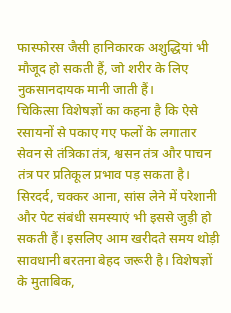फास्फोरस जैसी हानिकारक अशुद्धियां भी मौजूद हो सकती हैं, जो शरीर के लिए नुकसानदायक मानी जाती हैं।
चिकित्सा विशेषज्ञों का कहना है कि ऐसे रसायनों से पकाए गए फलों के लगातार सेवन से तंत्रिका तंत्र, श्वसन तंत्र और पाचन तंत्र पर प्रतिकूल प्रभाव पड़ सकता है। सिरदर्द, चक्कर आना, सांस लेने में परेशानी और पेट संबंधी समस्याएं भी इससे जुड़ी हो सकती हैं। इसलिए आम खरीदते समय थोड़ी सावधानी बरतना बेहद जरूरी है। विशेषज्ञों के मुताबिक,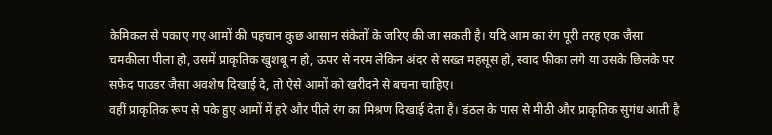केमिकल से पकाए गए आमों की पहचान कुछ आसान संकेतों के जरिए की जा सकती है। यदि आम का रंग पूरी तरह एक जैसा चमकीला पीला हो, उसमें प्राकृतिक खुशबू न हो, ऊपर से नरम लेकिन अंदर से सख्त महसूस हो, स्वाद फीका लगे या उसके छिलके पर सफेद पाउडर जैसा अवशेष दिखाई दे, तो ऐसे आमों को खरीदने से बचना चाहिए।
वहीं प्राकृतिक रूप से पके हुए आमों में हरे और पीले रंग का मिश्रण दिखाई देता है। डंठल के पास से मीठी और प्राकृतिक सुगंध आती है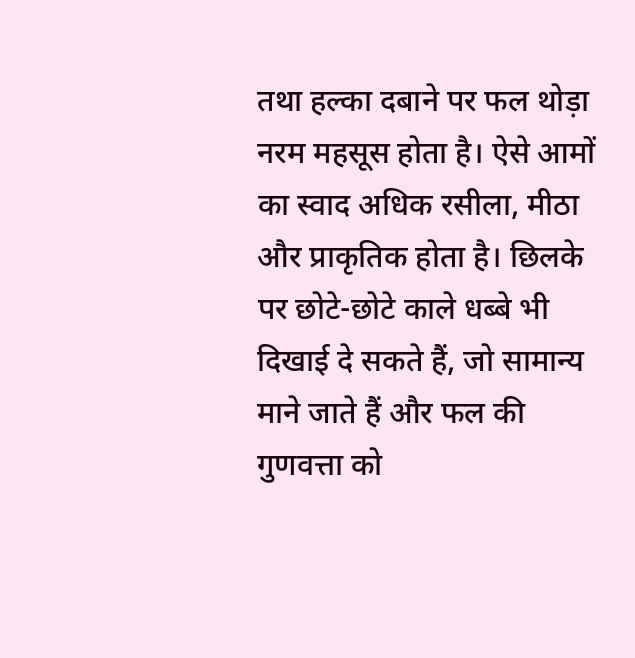तथा हल्का दबाने पर फल थोड़ा नरम महसूस होता है। ऐसे आमों का स्वाद अधिक रसीला, मीठा और प्राकृतिक होता है। छिलके पर छोटे-छोटे काले धब्बे भी दिखाई दे सकते हैं, जो सामान्य माने जाते हैं और फल की गुणवत्ता को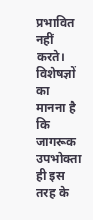प्रभावित नहीं करते।
विशेषज्ञों का मानना है कि जागरूक उपभोक्ता ही इस तरह के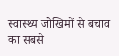स्वास्थ्य जोखिमों से बचाव का सबसे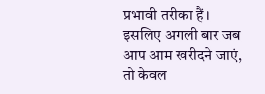प्रभावी तरीका हैं। इसलिए अगली बार जब आप आम खरीदने जाएं, तो केवल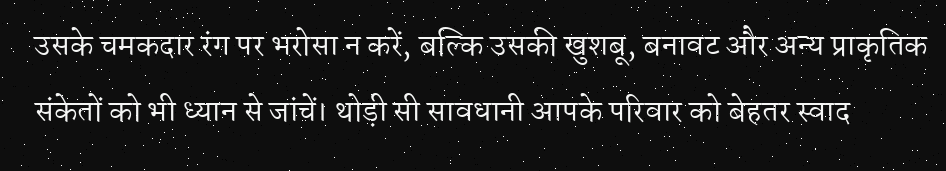उसके चमकदार रंग पर भरोसा न करें, बल्कि उसकी खुशबू, बनावट और अन्य प्राकृतिक संकेतों को भी ध्यान से जांचें। थोड़ी सी सावधानी आपके परिवार को बेहतर स्वाद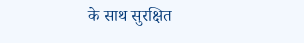के साथ सुरक्षित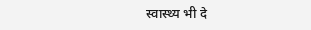स्वास्थ्य भी दे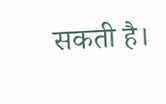सकती है।